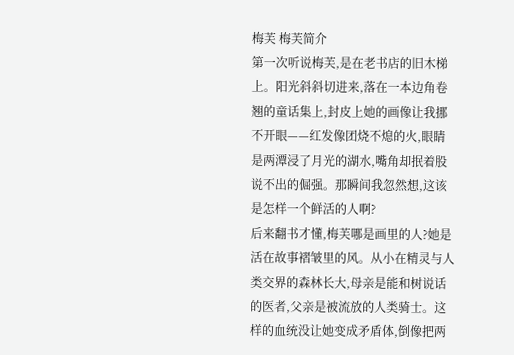梅芙 梅芙简介
第一次听说梅芙,是在老书店的旧木梯上。阳光斜斜切进来,落在一本边角卷翘的童话集上,封皮上她的画像让我挪不开眼——红发像团烧不熄的火,眼睛是两潭浸了月光的湖水,嘴角却抿着股说不出的倔强。那瞬间我忽然想,这该是怎样一个鲜活的人啊?
后来翻书才懂,梅芙哪是画里的人?她是活在故事褶皱里的风。从小在精灵与人类交界的森林长大,母亲是能和树说话的医者,父亲是被流放的人类骑士。这样的血统没让她变成矛盾体,倒像把两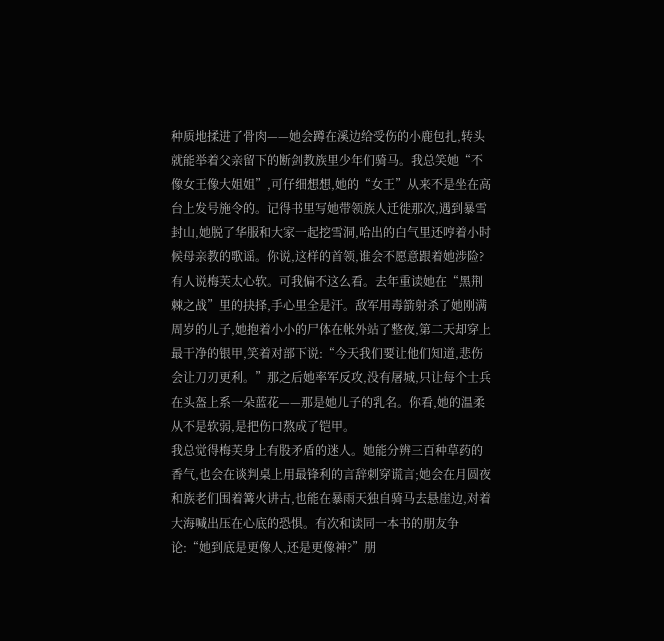种质地揉进了骨肉——她会蹲在溪边给受伤的小鹿包扎,转头就能举着父亲留下的断剑教族里少年们骑马。我总笑她“不像女王像大姐姐”,可仔细想想,她的“女王”从来不是坐在高台上发号施令的。记得书里写她带领族人迁徙那次,遇到暴雪封山,她脱了华服和大家一起挖雪洞,哈出的白气里还哼着小时候母亲教的歌谣。你说,这样的首领,谁会不愿意跟着她涉险?
有人说梅芙太心软。可我偏不这么看。去年重读她在“黑荆棘之战”里的抉择,手心里全是汗。敌军用毒箭射杀了她刚满周岁的儿子,她抱着小小的尸体在帐外站了整夜,第二天却穿上最干净的银甲,笑着对部下说:“今天我们要让他们知道,悲伤会让刀刃更利。”那之后她率军反攻,没有屠城,只让每个士兵在头盔上系一朵蓝花——那是她儿子的乳名。你看,她的温柔从不是软弱,是把伤口熬成了铠甲。
我总觉得梅芙身上有股矛盾的迷人。她能分辨三百种草药的香气,也会在谈判桌上用最锋利的言辞刺穿谎言;她会在月圆夜和族老们围着篝火讲古,也能在暴雨天独自骑马去悬崖边,对着大海喊出压在心底的恐惧。有次和读同一本书的朋友争论:“她到底是更像人,还是更像神?”朋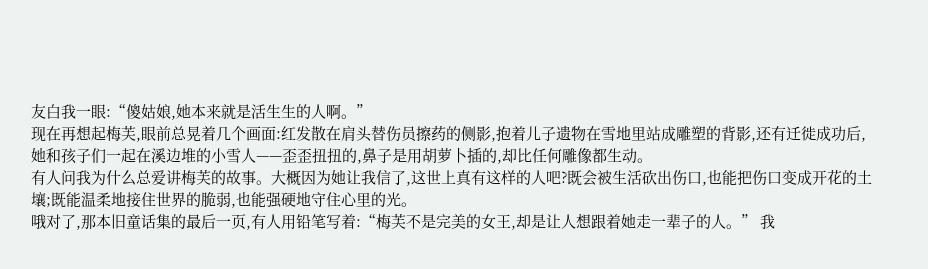友白我一眼:“傻姑娘,她本来就是活生生的人啊。”
现在再想起梅芙,眼前总晃着几个画面:红发散在肩头替伤员擦药的侧影,抱着儿子遗物在雪地里站成雕塑的背影,还有迁徙成功后,她和孩子们一起在溪边堆的小雪人——歪歪扭扭的,鼻子是用胡萝卜插的,却比任何雕像都生动。
有人问我为什么总爱讲梅芙的故事。大概因为她让我信了,这世上真有这样的人吧?既会被生活砍出伤口,也能把伤口变成开花的土壤;既能温柔地接住世界的脆弱,也能强硬地守住心里的光。
哦对了,那本旧童话集的最后一页,有人用铅笔写着:“梅芙不是完美的女王,却是让人想跟着她走一辈子的人。” 我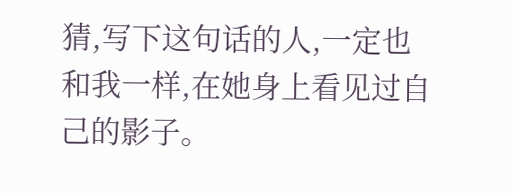猜,写下这句话的人,一定也和我一样,在她身上看见过自己的影子。